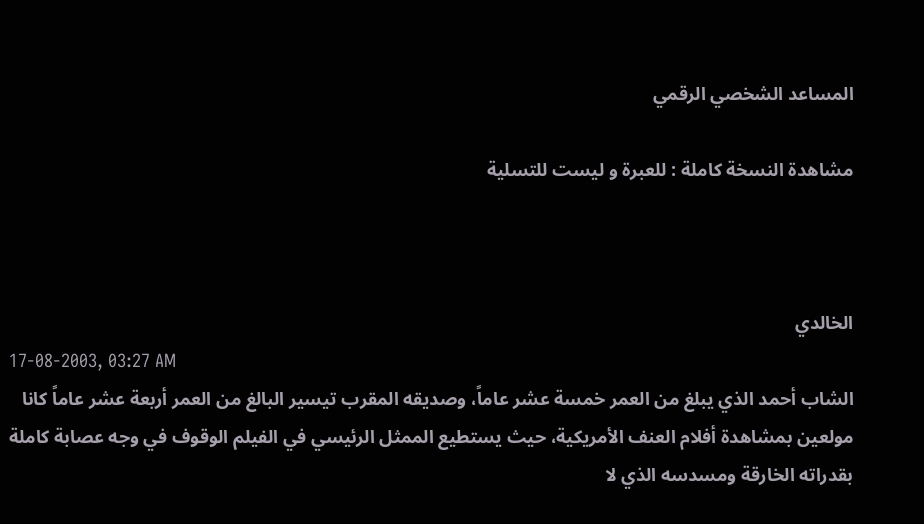المساعد الشخصي الرقمي

مشاهدة النسخة كاملة : للعبرة و ليست للتسلية



الخالدي
17-08-2003, 03:27 AM
الشاب أحمد الذي يبلغ من العمر خمسة عشر عاماً، وصديقه المقرب تيسير البالغ من العمر أربعة عشر عاماً كانا مولعين بمشاهدة أفلام العنف الأمريكية، حيث يستطيع الممثل الرئيسي في الفيلم الوقوف في وجه عصابة كاملة بقدراته الخارقة ومسدسه الذي لا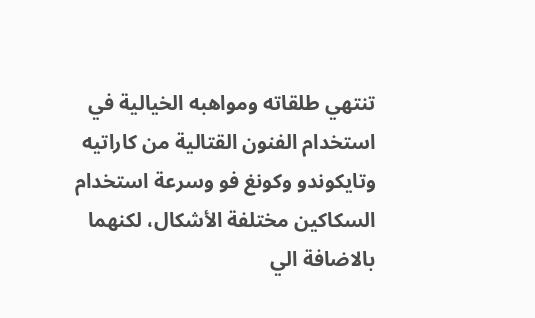تنتهي طلقاته ومواهبه الخيالية في استخدام الفنون القتالية من كاراتيه وتايكوندو وكونغ فو وسرعة استخدام السكاكين مختلفة الأشكال، لكنهما بالاضافة الي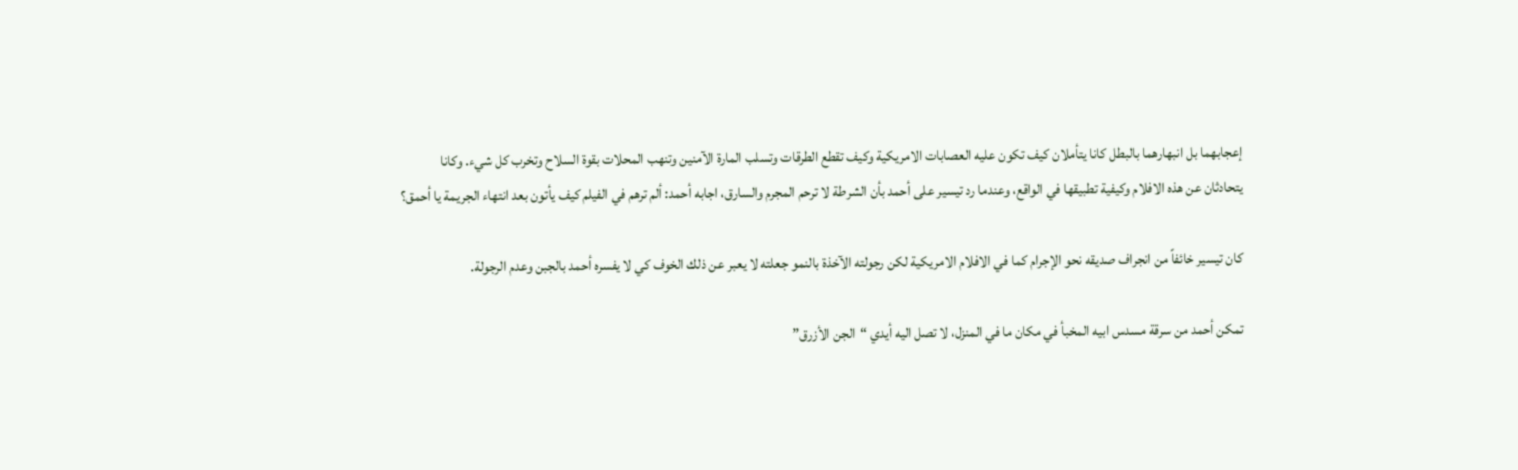إعجابهما بل انبهارهما بالبطل كانا يتأملان كيف تكون عليه العصابات الامريكية وكيف تقطع الطرقات وتسلب المارة الآمنين وتنهب المحلات بقوة السلاح وتخرب كل شيء. وكانا يتحادثان عن هذه الافلام وكيفية تطبيقها في الواقع، وعندما رد تيسير على أحمد بأن الشرطة لا ترحم المجرم والسارق، اجابه أحمد: ألم ترهم في الفيلم كيف يأتون بعد انتهاء الجريمة يا أحمق؟

كان تيسير خائفاً من انجراف صديقه نحو الإجرام كما في الافلام الامريكية لكن رجولته الآخذة بالنمو جعلته لا يعبر عن ذلك الخوف كي لا يفسره أحمد بالجبن وعدم الرجولة.

تمكن أحمد من سرقة مسدس ابيه المخبأ في مكان ما في المنزل، لا تصل اليه أيدي “الجن الأزرق”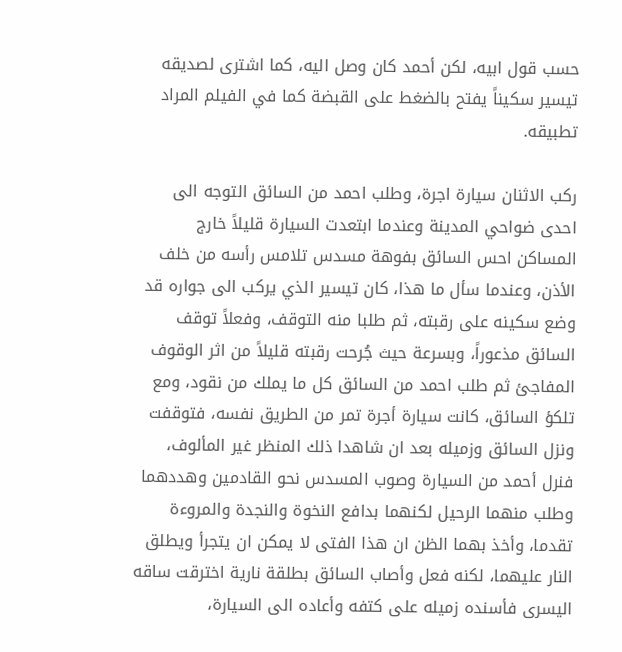حسب قول ابيه، لكن أحمد كان وصل اليه، كما اشترى لصديقه تيسير سكيناً يفتح بالضغط على القبضة كما في الفيلم المراد تطبيقه.

ركب الاثنان سيارة اجرة، وطلب احمد من السائق التوجه الى احدى ضواحي المدينة وعندما ابتعدت السيارة قليلاً خارج المساكن احس السائق بفوهة مسدس تلامس رأسه من خلف الأذن، وعندما سأل ما هذا، كان تيسير الذي يركب الى جواره قد وضع سكينه على رقبته، ثم طلبا منه التوقف، وفعلاً توقف السائق مذعوراً، وبسرعة حيث جُرحت رقبته قليلاً من اثر الوقوف المفاجئ ثم طلب احمد من السائق كل ما يملك من نقود، ومع تلكؤ السائق، كانت سيارة أجرة تمر من الطريق نفسه، فتوقفت ونزل السائق وزميله بعد ان شاهدا ذلك المنظر غير المألوف، فنرل أحمد من السيارة وصوب المسدس نحو القادمين وهددهما وطلب منهما الرحيل لكنهما بدافع النخوة والنجدة والمروءة تقدما، وأخذ بهما الظن ان هذا الفتى لا يمكن ان يتجرأ ويطلق النار عليهما، لكنه فعل وأصاب السائق بطلقة نارية اخترقت ساقه اليسرى فأسنده زميله على كتفه وأعاده الى السيارة،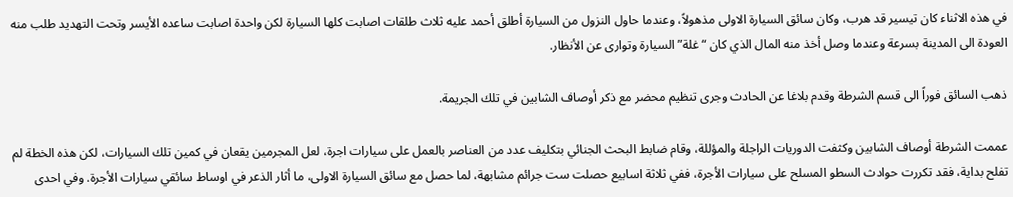في هذه الاثناء كان تيسير قد هرب، وكان سائق السيارة الاولى مذهولاً، وعندما حاول النزول من السيارة أطلق أحمد عليه ثلاث طلقات اصابت كلها السيارة لكن واحدة اصابت ساعده الأيسر وتحت التهديد طلب منه العودة الى المدينة بسرعة وعندما وصل أخذ منه المال الذي كان “غلة” السيارة وتوارى عن الأنظار.

ذهب السائق فوراً الى قسم الشرطة وقدم بلاغا عن الحادث وجرى تنظيم محضر مع ذكر أوصاف الشابين في تلك الجريمة.

عممت الشرطة أوصاف الشابين وكثفت الدوريات الراجلة والمؤللة، وقام ضابط البحث الجنائي بتكليف عدد من العناصر بالعمل على سيارات اجرة، لعل المجرمين يقعان في كمين تلك السيارات، لكن هذه الخطة لم تفلح بداية، فقد تكررت حوادث السطو المسلح على سيارات الأجرة، ففي ثلاثة اسابيع حصلت ست جرائم مشابهة، لما حصل مع سائق السيارة الاولى، ما أثار الذعر في اوساط سائقي سيارات الأجرة. وفي احدى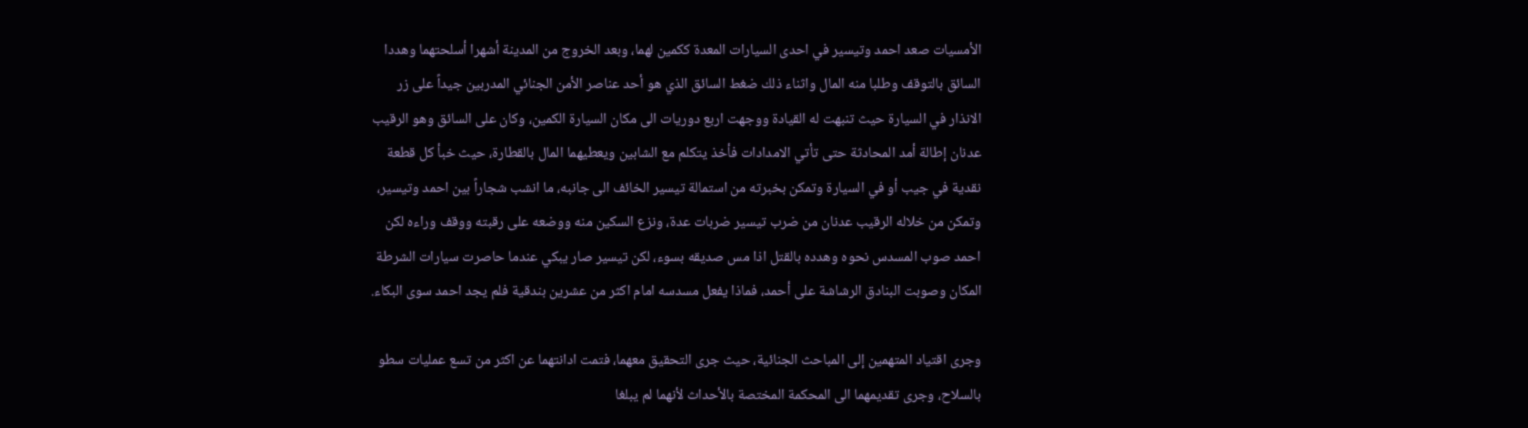الأمسيات صعد احمد وتيسير في احدى السيارات المعدة ككمين لهما، وبعد الخروج من المدينة أشهرا أسلحتهما وهددا السائق بالتوقف وطلبا منه المال واثناء ذلك ضغط السائق الذي هو أحد عناصر الأمن الجنائي المدربين جيداً على زر الانذار في السيارة حيث تنبهت له القيادة ووجهت اربع دوريات الى مكان السيارة الكمين، وكان على السائق وهو الرقيب عدنان إطالة أمد المحادثة حتى تأتي الامدادات فأخذ يتكلم مع الشابين ويعطيهما المال بالقطارة، حيث خبأ كل قطعة نقدية في جيب أو في السيارة وتمكن بخبرته من استمالة تيسير الخائف الى جانبه، ما انشب شجاراً بين احمد وتيسير، وتمكن من خلاله الرقيب عدنان من ضرب تيسير ضربات عدة، ونزع السكين منه ووضعه على رقبته ووقف وراءه لكن احمد صوب المسدس نحوه وهدده بالقتل اذا مس صديقه بسوء، لكن تيسير صار يبكي عندما حاصرت سيارات الشرطة المكان وصوبت البنادق الرشاشة على أحمد، فماذا يفعل مسدسه امام اكثر من عشرين بندقية فلم يجد احمد سوى البكاء.

وجرى اقتياد المتهمين إلى المباحث الجنائية، حيث جرى التحقيق معهما، فتمت ادانتهما عن اكثر من تسع عمليات سطو بالسلاح، وجرى تقديمهما الى المحكمة المختصة بالأحداث لأنهما لم يبلغا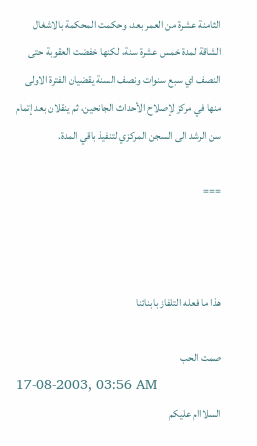الثامنة عشرة من العمر بعد، وحكمت المحكمة بالاشغال الشاقة لمدة خمس عشرة سنة، لكنها خفضت العقوبة حتى النصف اي سبع سنوات ونصف السنة يقضيان الفترة الاولى منها في مركز لإصلاح الأحداث الجانحين، ثم ينقلان بعد إتمام سن الرشد الى السجن المركزي لتنفيذ باقي المدة.

===



هذا ما فعله التلفاز بابنائنا

صمت الحب
17-08-2003, 03:56 AM
السلااام عليكم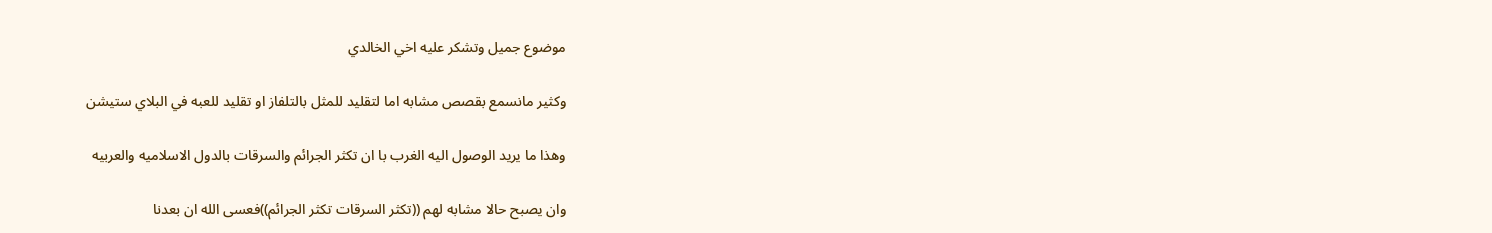موضوع جميل وتشكر عليه اخي الخالدي

وكثير مانسمع بقصص مشابه اما لتقليد للمثل بالتلفاز او تقليد للعبه في البلاي ستيشن

وهذا ما يريد الوصول اليه الغرب با ان تكثر الجرائم والسرقات بالدول الاسلاميه والعربيه

وان يصبح حالا مشابه لهم ((تكثر السرقات تكثر الجرائم))فعسى الله ان بعدنا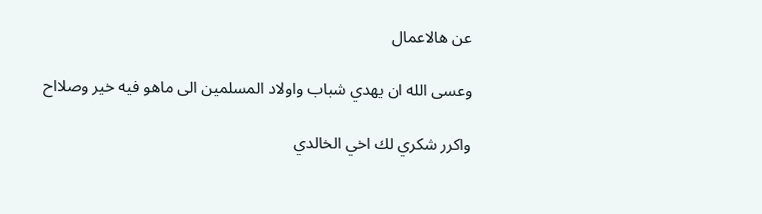عن هالاعمال

وعسى الله ان يهدي شباب واولاد المسلمين الى ماهو فيه خير وصلااح

واكرر شكري لك اخي الخالدي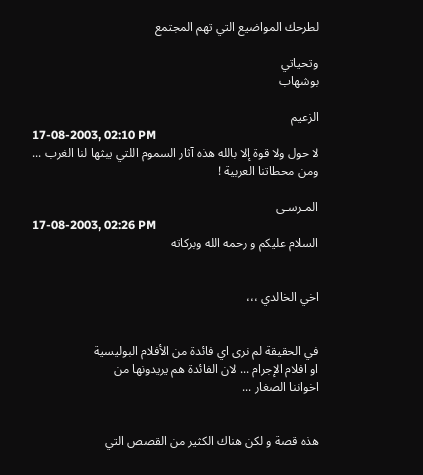لطرحك المواضيع التي تهم المجتمع

وتحياتي
بوشهاب

الزعيم
17-08-2003, 02:10 PM
لا حول ولا قوة إلا بالله هذه آثار السموم اللتي يبثها لنا الغرب ... ومن محطاتنا العربية !

المـرسـى
17-08-2003, 02:26 PM
السلام عليكم و رحمه الله وبركاته


اخي الخالدي ،،،


في الحقيقة لم نرى اي فائدة من الأفلام البوليسية
او افلام الإجرام ... لان الفائدة هم يريدونها من
اخواننا الصغار ...


هذه قصة و لكن هناك الكثير من القصص التي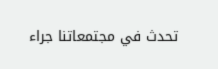تحدث في مجتمعاتنا جراء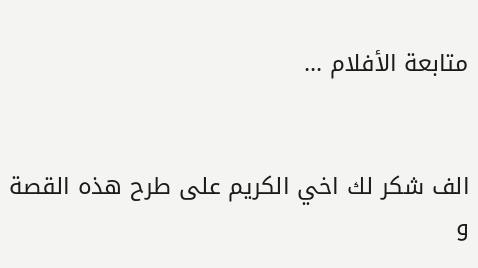متابعة الأفلام ...


الف شكر لك اخي الكريم على طرح هذه القصة
و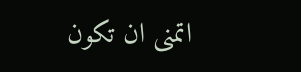اتمنى ان تكون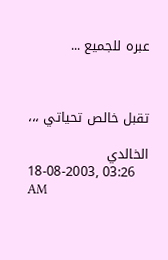عبره للجميع ...



تقبل خالص تحياتي ،،،

الخالدي
18-08-2003, 03:26 AM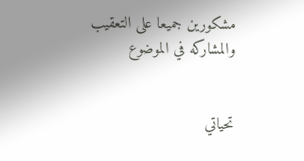مشكورين جميعا على التعقيب والمشاركه في الموضوع


تحياتي